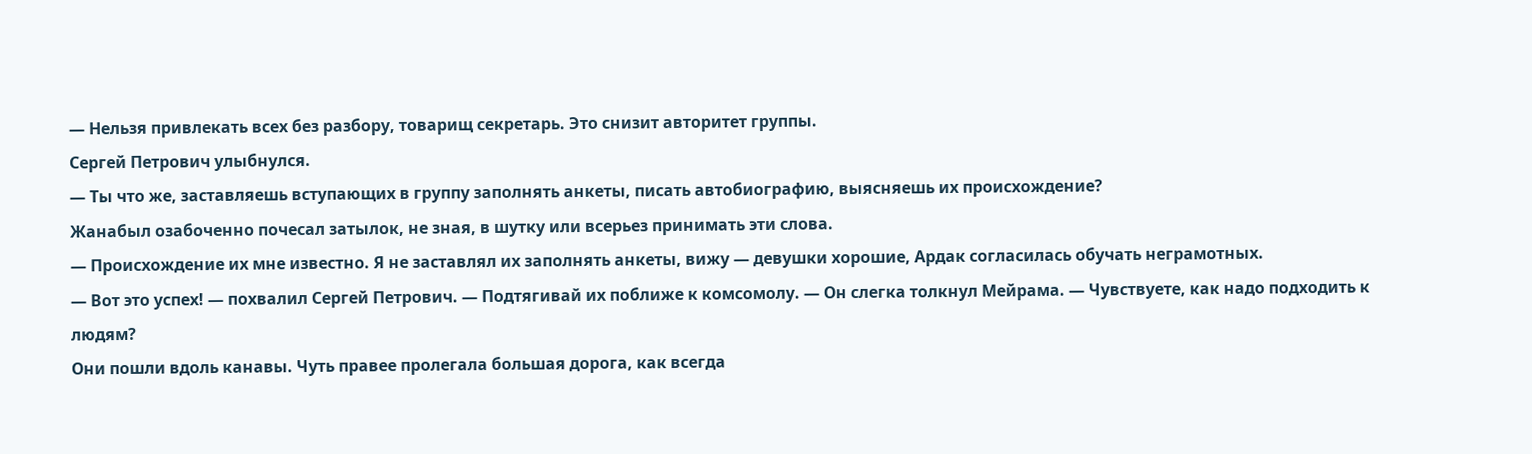— Нельзя привлекать всех без разбору, товарищ секретарь. Это снизит авторитет группы.
Сергей Петрович улыбнулся.
— Ты что же, заставляешь вступающих в группу заполнять анкеты, писать автобиографию, выясняешь их происхождение?
Жанабыл озабоченно почесал затылок, не зная, в шутку или всерьез принимать эти слова.
— Происхождение их мне известно. Я не заставлял их заполнять анкеты, вижу — девушки хорошие, Ардак согласилась обучать неграмотных.
— Вот это успех! — похвалил Сергей Петрович. — Подтягивай их поближе к комсомолу. — Он слегка толкнул Мейрама. — Чувствуете, как надо подходить к людям?
Они пошли вдоль канавы. Чуть правее пролегала большая дорога, как всегда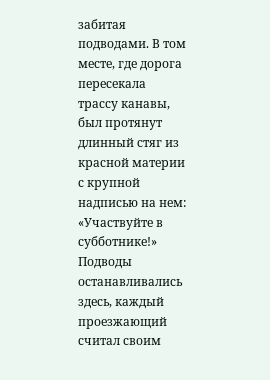забитая подводами. В том месте, где дорога пересекала трассу канавы, был протянут длинный стяг из красной материи с крупной надписью на нем: «Участвуйте в субботнике!»
Подводы останавливались здесь, каждый проезжающий считал своим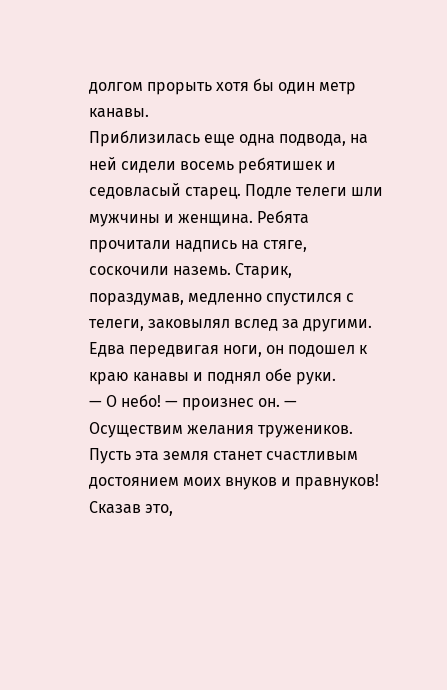долгом прорыть хотя бы один метр канавы.
Приблизилась еще одна подвода, на ней сидели восемь ребятишек и седовласый старец. Подле телеги шли мужчины и женщина. Ребята прочитали надпись на стяге, соскочили наземь. Старик, пораздумав, медленно спустился с телеги, заковылял вслед за другими. Едва передвигая ноги, он подошел к краю канавы и поднял обе руки.
— О небо! — произнес он. — Осуществим желания тружеников. Пусть эта земля станет счастливым достоянием моих внуков и правнуков!
Сказав это,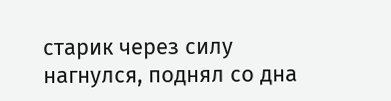старик через силу нагнулся, поднял со дна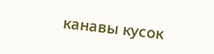канавы кусок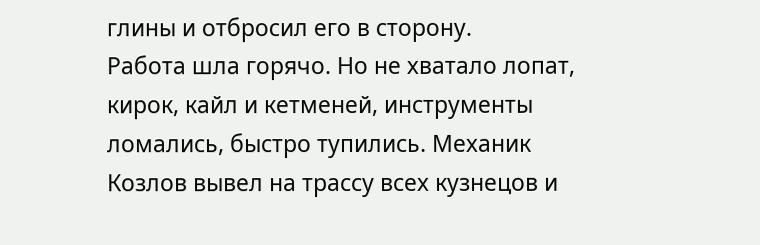глины и отбросил его в сторону.
Работа шла горячо. Но не хватало лопат, кирок, кайл и кетменей, инструменты ломались, быстро тупились. Механик Козлов вывел на трассу всех кузнецов и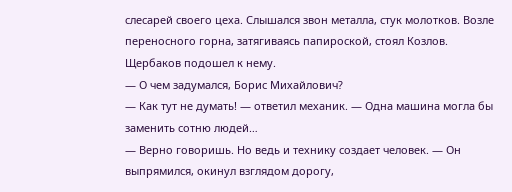слесарей своего цеха. Слышался звон металла, стук молотков. Возле переносного горна, затягиваясь папироской, стоял Козлов. Щербаков подошел к нему.
— О чем задумался, Борис Михайлович?
— Как тут не думать! — ответил механик. — Одна машина могла бы заменить сотню людей…
— Верно говоришь. Но ведь и технику создает человек. — Он выпрямился, окинул взглядом дорогу,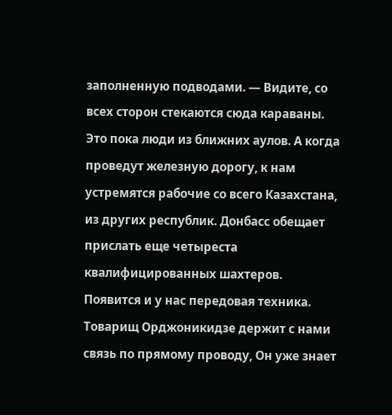заполненную подводами. — Видите, со всех сторон стекаются сюда караваны. Это пока люди из ближних аулов. А когда проведут железную дорогу, к нам устремятся рабочие со всего Казахстана, из других республик. Донбасс обещает прислать еще четыреста квалифицированных шахтеров. Появится и у нас передовая техника. Товарищ Орджоникидзе держит с нами связь по прямому проводу, Он уже знает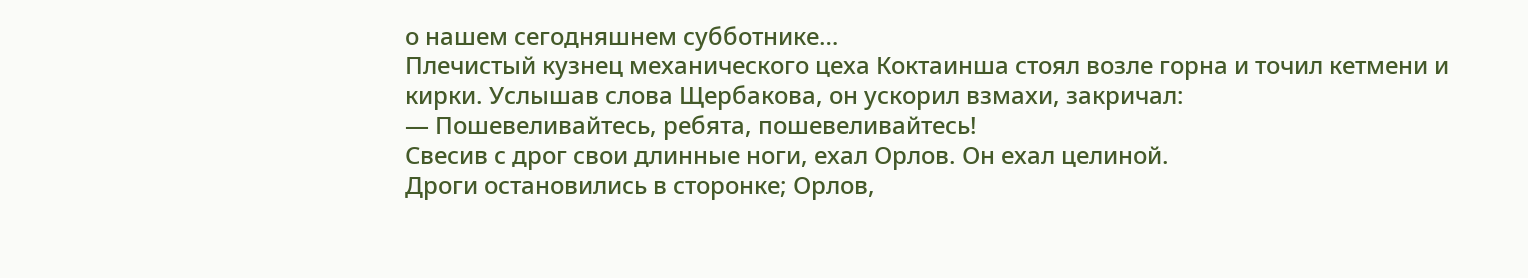о нашем сегодняшнем субботнике…
Плечистый кузнец механического цеха Коктаинша стоял возле горна и точил кетмени и кирки. Услышав слова Щербакова, он ускорил взмахи, закричал:
— Пошевеливайтесь, ребята, пошевеливайтесь!
Свесив с дрог свои длинные ноги, ехал Орлов. Он ехал целиной.
Дроги остановились в сторонке; Орлов,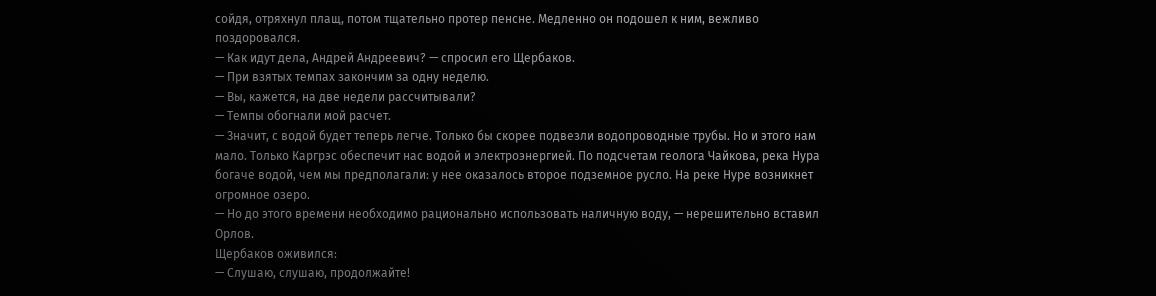сойдя, отряхнул плащ, потом тщательно протер пенсне. Медленно он подошел к ним, вежливо поздоровался.
— Как идут дела, Андрей Андреевич? — спросил его Щербаков.
— При взятых темпах закончим за одну неделю.
— Вы, кажется, на две недели рассчитывали?
— Темпы обогнали мой расчет.
— Значит, с водой будет теперь легче. Только бы скорее подвезли водопроводные трубы. Но и этого нам мало. Только Каргрэс обеспечит нас водой и электроэнергией. По подсчетам геолога Чайкова, река Нура богаче водой, чем мы предполагали: у нее оказалось второе подземное русло. На реке Нуре возникнет огромное озеро.
— Но до этого времени необходимо рационально использовать наличную воду, — нерешительно вставил Орлов.
Щербаков оживился:
— Слушаю, слушаю, продолжайте!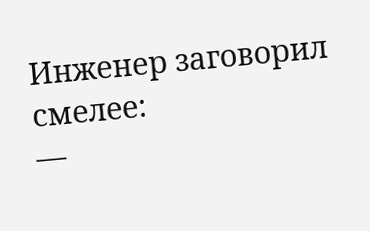Инженер заговорил смелее:
—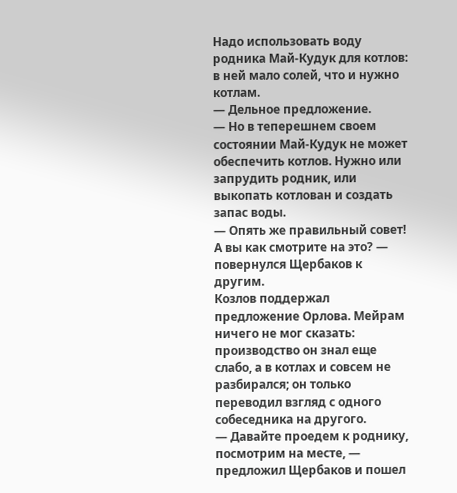Надо использовать воду родника Май-Кудук для котлов: в ней мало солей, что и нужно котлам.
— Дельное предложение.
— Но в теперешнем своем состоянии Май-Кудук не может обеспечить котлов. Нужно или запрудить родник, или выкопать котлован и создать запас воды.
— Опять же правильный совет! А вы как смотрите на это? — повернулся Щербаков к другим.
Козлов поддержал предложение Орлова. Мейрам ничего не мог сказать: производство он знал еще слабо, а в котлах и совсем не разбирался; он только переводил взгляд с одного собеседника на другого.
— Давайте проедем к роднику, посмотрим на месте, — предложил Щербаков и пошел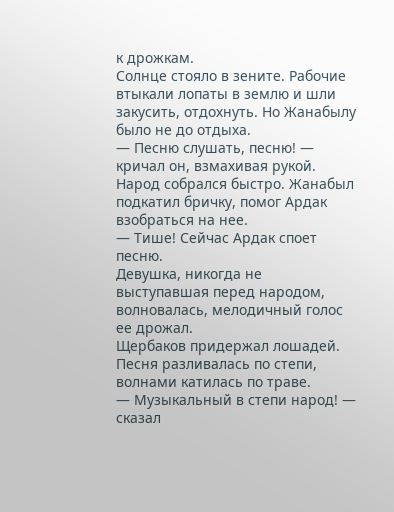к дрожкам.
Солнце стояло в зените. Рабочие втыкали лопаты в землю и шли закусить, отдохнуть. Но Жанабылу было не до отдыха.
— Песню слушать, песню! — кричал он, взмахивая рукой.
Народ собрался быстро. Жанабыл подкатил бричку, помог Ардак взобраться на нее.
— Тише! Сейчас Ардак споет песню.
Девушка, никогда не выступавшая перед народом, волновалась, мелодичный голос ее дрожал.
Щербаков придержал лошадей. Песня разливалась по степи, волнами катилась по траве.
— Музыкальный в степи народ! — сказал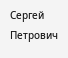Сергей Петрович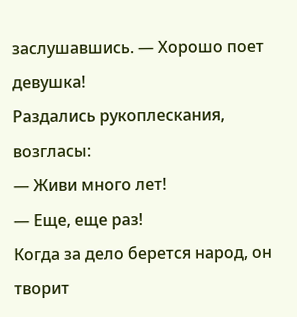заслушавшись. — Хорошо поет девушка!
Раздались рукоплескания, возгласы:
— Живи много лет!
— Еще, еще раз!
Когда за дело берется народ, он творит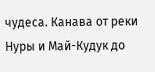чудеса. Канава от реки Нуры и Май-Кудук до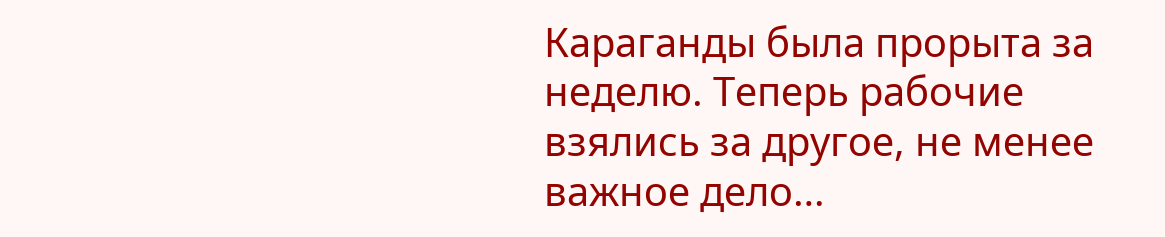Караганды была прорыта за неделю. Теперь рабочие взялись за другое, не менее важное дело…